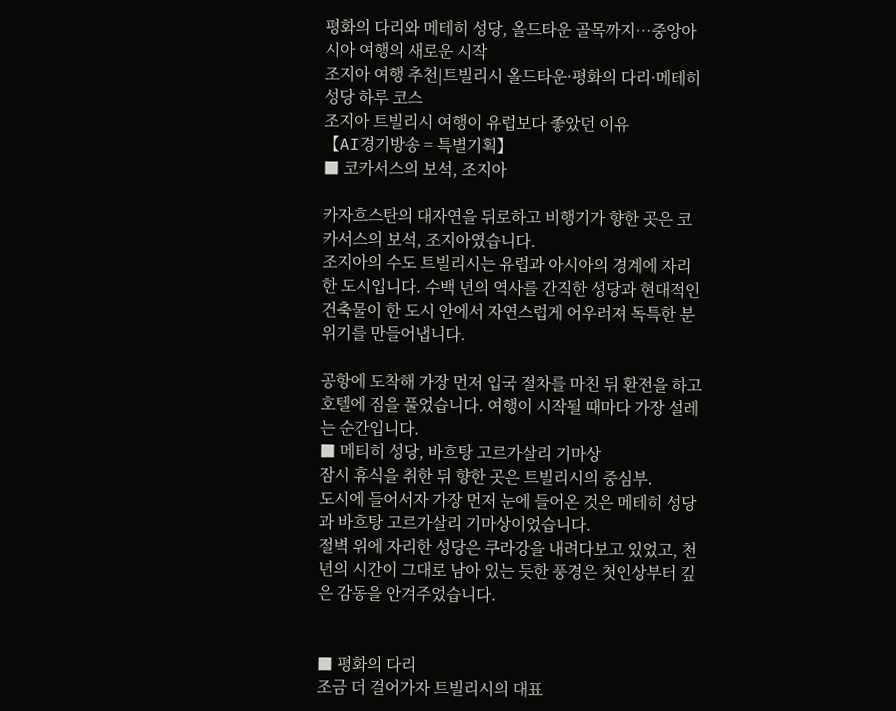평화의 다리와 메테히 성당, 올드타운 골목까지…중앙아시아 여행의 새로운 시작
조지아 여행 추천|트빌리시 올드타운·평화의 다리·메테히성당 하루 코스
조지아 트빌리시 여행이 유럽보다 좋았던 이유
【AI경기방송 = 특별기획】
■ 코카서스의 보석, 조지아

카자흐스탄의 대자연을 뒤로하고 비행기가 향한 곳은 코카서스의 보석, 조지아였습니다.
조지아의 수도 트빌리시는 유럽과 아시아의 경계에 자리한 도시입니다. 수백 년의 역사를 간직한 성당과 현대적인 건축물이 한 도시 안에서 자연스럽게 어우러져 독특한 분위기를 만들어냅니다.

공항에 도착해 가장 먼저 입국 절차를 마친 뒤 환전을 하고 호텔에 짐을 풀었습니다. 여행이 시작될 때마다 가장 설레는 순간입니다.
■ 메티히 성당, 바흐탕 고르가살리 기마상
잠시 휴식을 취한 뒤 향한 곳은 트빌리시의 중심부.
도시에 들어서자 가장 먼저 눈에 들어온 것은 메테히 성당과 바흐탕 고르가살리 기마상이었습니다.
절벽 위에 자리한 성당은 쿠라강을 내려다보고 있었고, 천년의 시간이 그대로 남아 있는 듯한 풍경은 첫인상부터 깊은 감동을 안겨주었습니다.


■ 평화의 다리
조금 더 걸어가자 트빌리시의 대표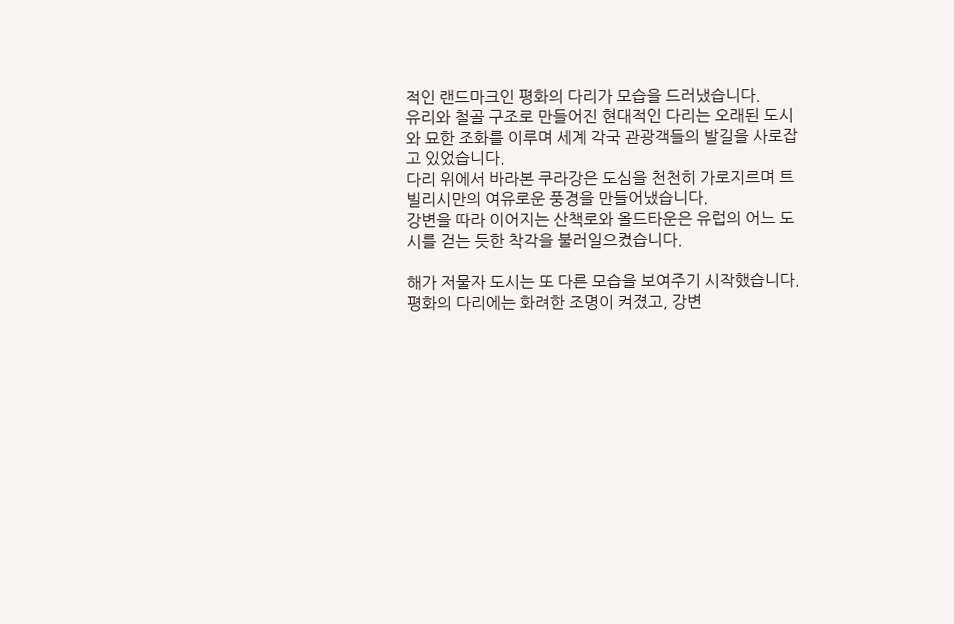적인 랜드마크인 평화의 다리가 모습을 드러냈습니다.
유리와 철골 구조로 만들어진 현대적인 다리는 오래된 도시와 묘한 조화를 이루며 세계 각국 관광객들의 발길을 사로잡고 있었습니다.
다리 위에서 바라본 쿠라강은 도심을 천천히 가로지르며 트빌리시만의 여유로운 풍경을 만들어냈습니다.
강변을 따라 이어지는 산책로와 올드타운은 유럽의 어느 도시를 걷는 듯한 착각을 불러일으켰습니다.

해가 저물자 도시는 또 다른 모습을 보여주기 시작했습니다.
평화의 다리에는 화려한 조명이 켜졌고, 강변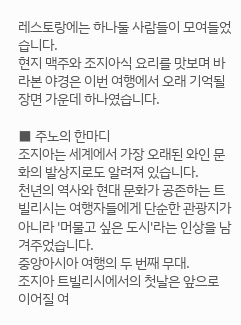레스토랑에는 하나둘 사람들이 모여들었습니다.
현지 맥주와 조지아식 요리를 맛보며 바라본 야경은 이번 여행에서 오래 기억될 장면 가운데 하나였습니다.

■ 주노의 한마디
조지아는 세계에서 가장 오래된 와인 문화의 발상지로도 알려져 있습니다.
천년의 역사와 현대 문화가 공존하는 트빌리시는 여행자들에게 단순한 관광지가 아니라 '머물고 싶은 도시'라는 인상을 남겨주었습니다.
중앙아시아 여행의 두 번째 무대.
조지아 트빌리시에서의 첫날은 앞으로 이어질 여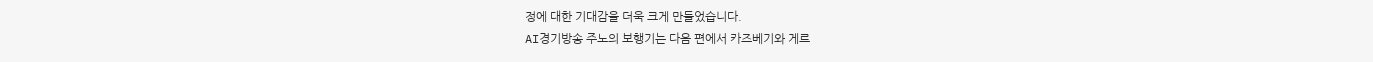정에 대한 기대감을 더욱 크게 만들었습니다.
AI경기방송 주노의 보행기는 다음 편에서 카즈베기와 게르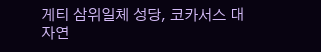게티 삼위일체 성당, 코카서스 대자연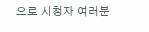으로 시청자 여러분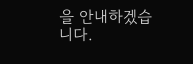을 안내하겠습니다.